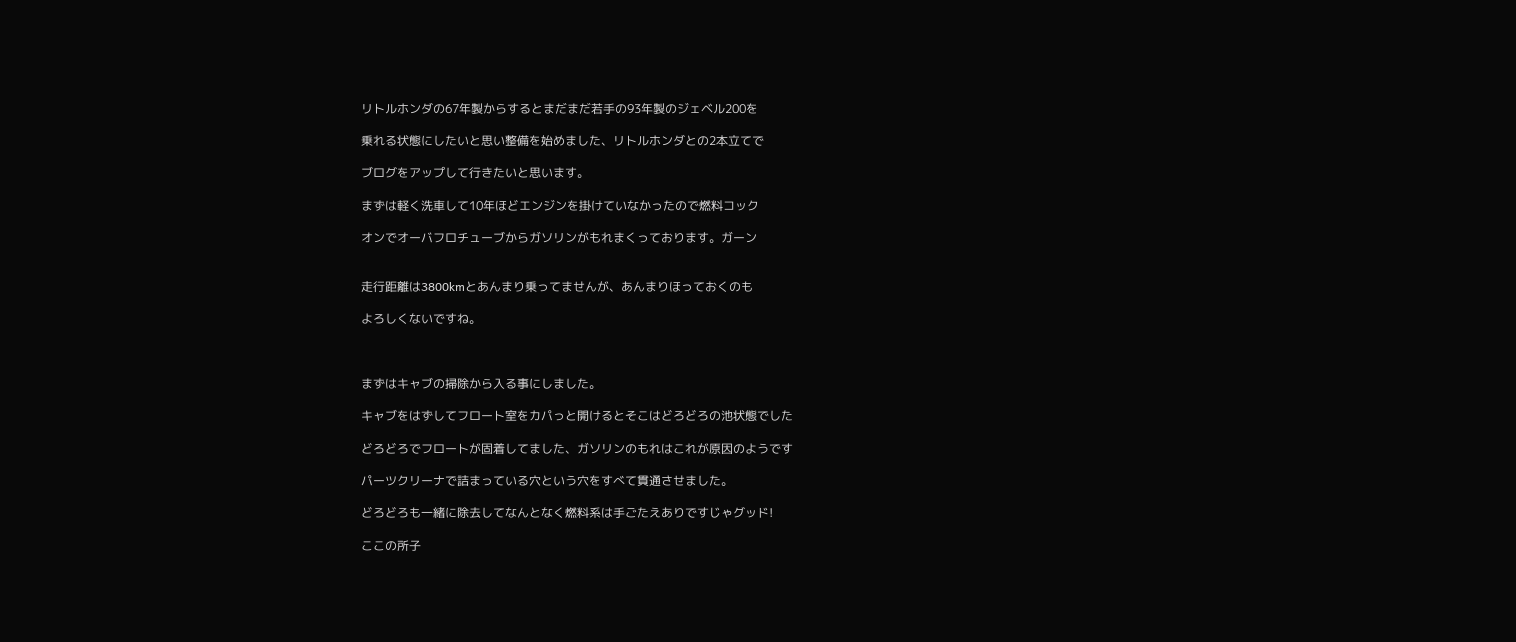リトルホンダの67年製からするとまだまだ若手の93年製のジェベル200を

乗れる状態にしたいと思い整備を始めました、リトルホンダとの2本立てで

ブログをアップして行きたいと思います。

まずは軽く洗車して10年ほどエンジンを掛けていなかったので燃料コック

オンでオーバフロチューブからガソリンがもれまくっております。ガーン


走行距離は3800kmとあんまり乗ってませんが、あんまりほっておくのも

よろしくないですね。



まずはキャブの掃除から入る事にしました。

キャブをはずしてフロート室をカパっと開けるとそこはどろどろの池状態でした

どろどろでフロートが固着してました、ガソリンのもれはこれが原因のようです

パーツクリーナで詰まっている穴という穴をすべて貫通させました。

どろどろも一緒に除去してなんとなく燃料系は手ごたえありですじゃグッド!

ここの所子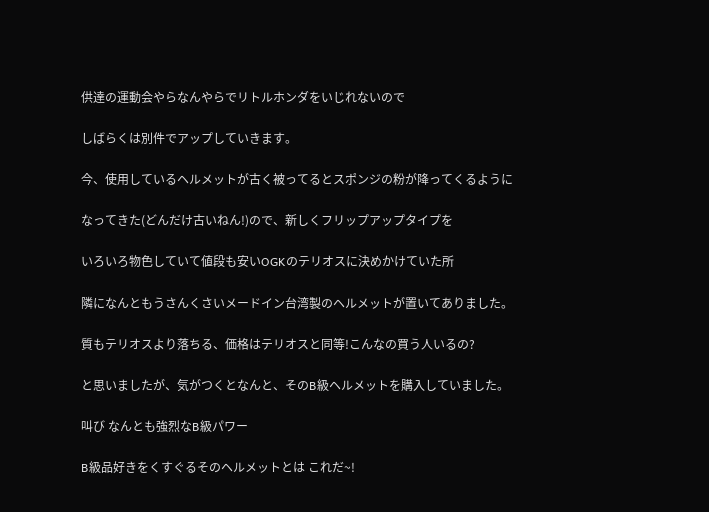供達の運動会やらなんやらでリトルホンダをいじれないので

しばらくは別件でアップしていきます。

今、使用しているヘルメットが古く被ってるとスポンジの粉が降ってくるように

なってきた(どんだけ古いねん!)ので、新しくフリップアップタイプを

いろいろ物色していて値段も安いOGKのテリオスに決めかけていた所

隣になんともうさんくさいメードイン台湾製のヘルメットが置いてありました。

質もテリオスより落ちる、価格はテリオスと同等!こんなの買う人いるの?

と思いましたが、気がつくとなんと、そのB級ヘルメットを購入していました。

叫び なんとも強烈なB級パワー

B級品好きをくすぐるそのヘルメットとは これだ~!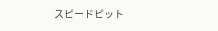スピードピット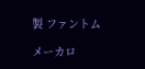製 ファントム

メーカロ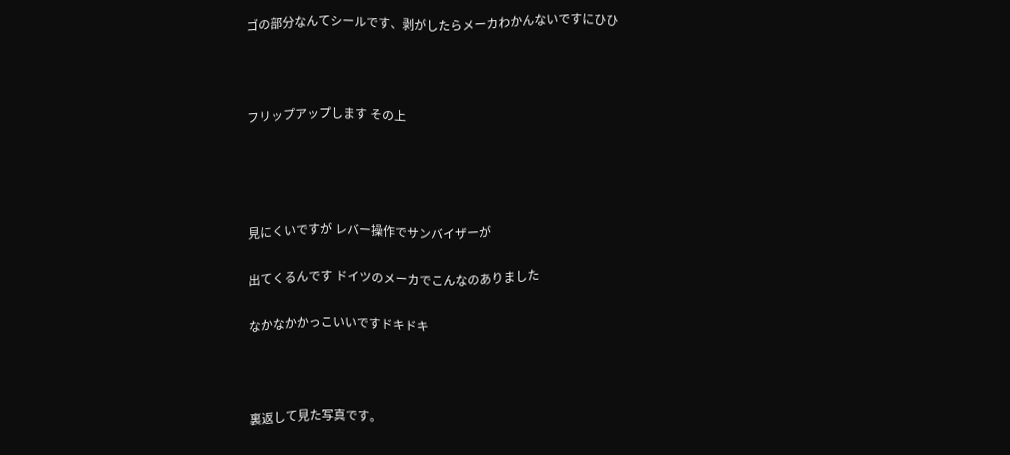ゴの部分なんてシールです、剥がしたらメーカわかんないですにひひ



フリップアップします その上




見にくいですが レバー操作でサンバイザーが

出てくるんです ドイツのメーカでこんなのありました

なかなかかっこいいですドキドキ



裏返して見た写真です。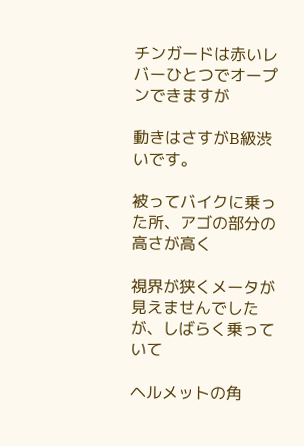チンガードは赤いレバーひとつでオープンできますが

動きはさすがB級渋いです。

被ってバイクに乗った所、アゴの部分の高さが高く

視界が狭くメータが見えませんでしたが、しばらく乗っていて

ヘルメットの角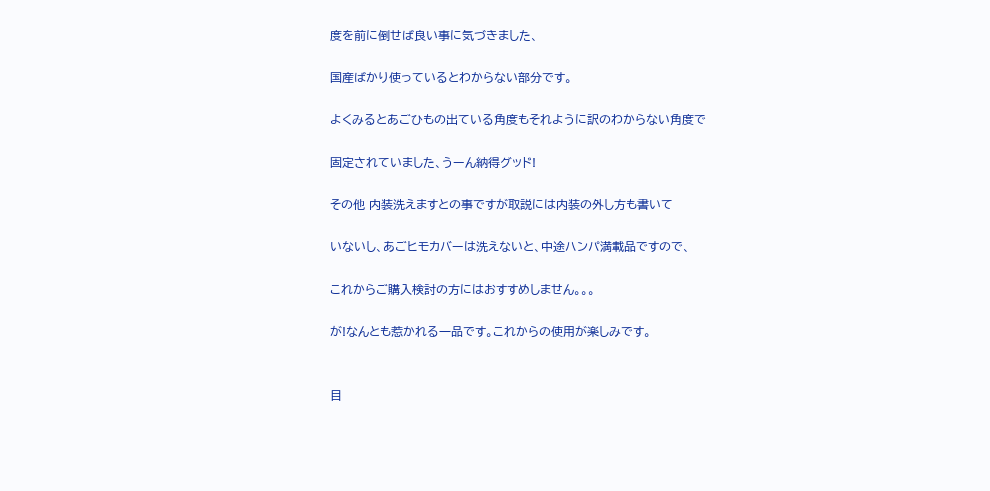度を前に倒せば良い事に気づきました、

国産ばかり使っているとわからない部分です。

よくみるとあごひもの出ている角度もそれように訳のわからない角度で

固定されていました、うーん納得グッド!

その他 内装洗えますとの事ですが取説には内装の外し方も書いて

いないし、あごヒモカバーは洗えないと、中途ハンパ満載品ですので、

これからご購入検討の方にはおすすめしません。。。

が!なんとも惹かれる一品です。これからの使用が楽しみです。


目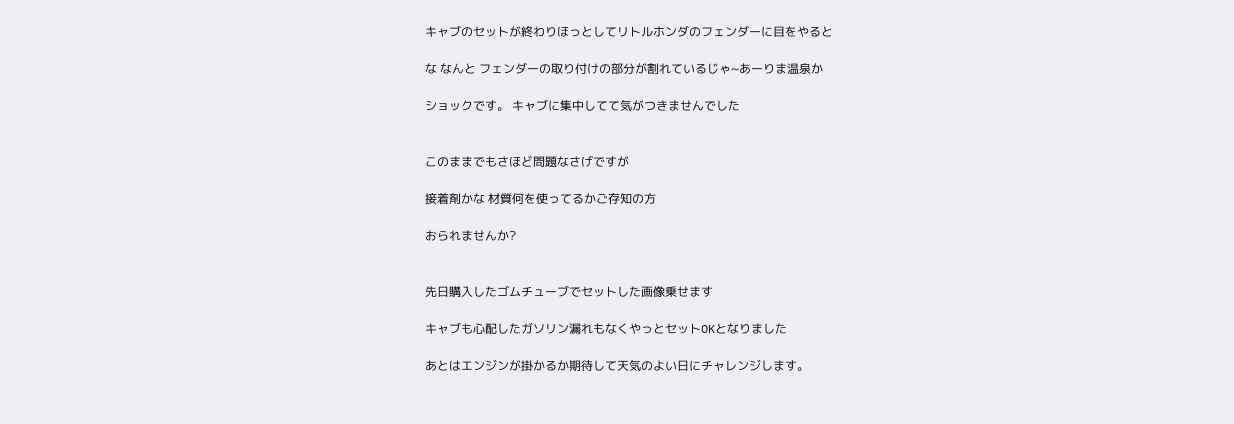キャブのセットが終わりほっとしてリトルホンダのフェンダーに目をやると

な なんと フェンダーの取り付けの部分が割れているじゃ~あーりま温泉か

ショックです。 キャブに集中してて気がつきませんでした


このままでもさほど問題なさげですが

接着剤かな 材質何を使ってるかご存知の方

おられませんか?


先日購入したゴムチューブでセットした画像乗せます

キャブも心配したガソリン漏れもなくやっとセットOKとなりました

あとはエンジンが掛かるか期待して天気のよい日にチャレンジします。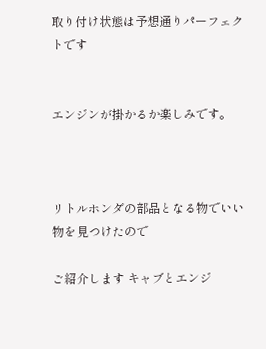取り付け状態は予想通りパーフェクトです


エンジンが掛かるか楽しみです。



リトルホンダの部品となる物でいい物を見つけたので

ご紹介します キャブとエンジ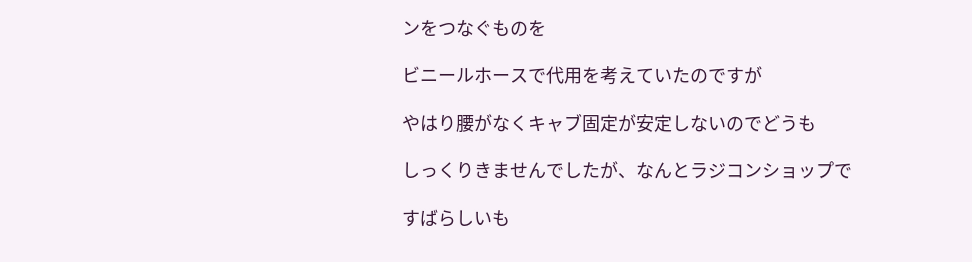ンをつなぐものを

ビニールホースで代用を考えていたのですが

やはり腰がなくキャブ固定が安定しないのでどうも

しっくりきませんでしたが、なんとラジコンショップで

すばらしいも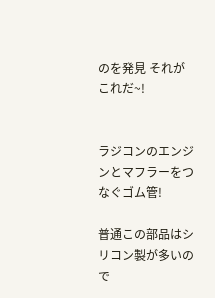のを発見 それがこれだ~!


ラジコンのエンジンとマフラーをつなぐゴム管!

普通この部品はシリコン製が多いので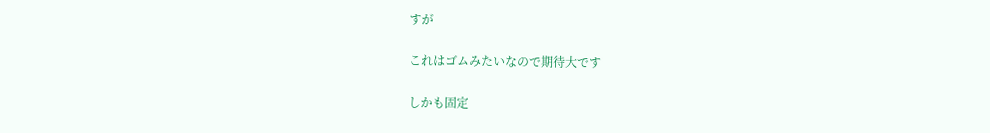すが

これはゴムみたいなので期待大です

しかも固定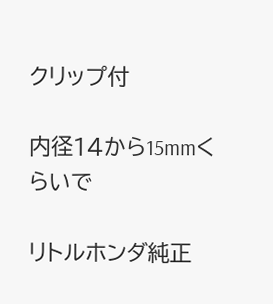クリップ付

内径14から15mmくらいで

リトルホンダ純正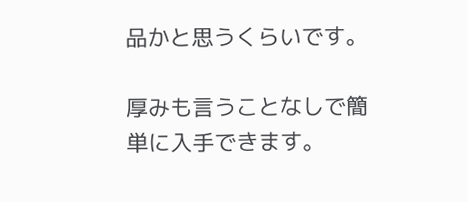品かと思うくらいです。

厚みも言うことなしで簡単に入手できます。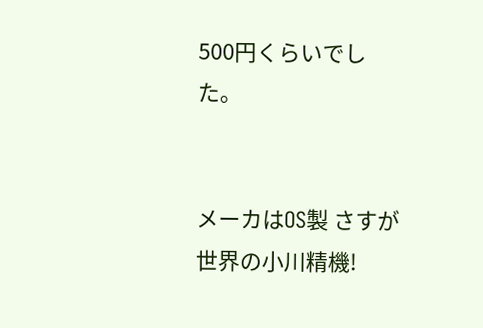500円くらいでした。


メーカはOS製 さすが世界の小川精機!